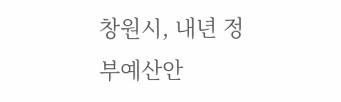창원시, 내년 정부예산안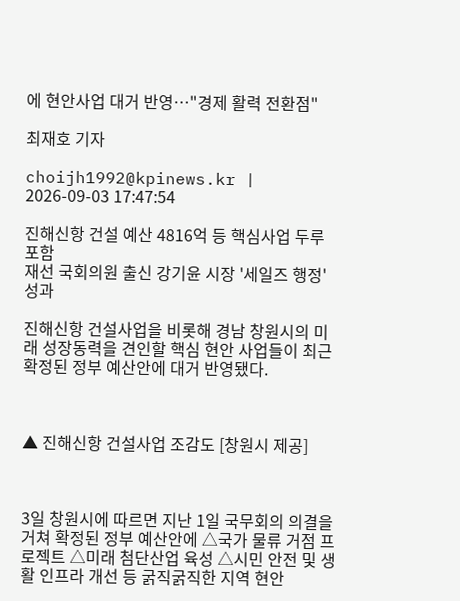에 현안사업 대거 반영…"경제 활력 전환점"

최재호 기자

choijh1992@kpinews.kr | 2026-09-03 17:47:54

진해신항 건설 예산 4816억 등 핵심사업 두루 포함
재선 국회의원 출신 강기윤 시장 '세일즈 행정' 성과

진해신항 건설사업을 비롯해 경남 창원시의 미래 성장동력을 견인할 핵심 현안 사업들이 최근 확정된 정부 예산안에 대거 반영됐다.



▲ 진해신항 건설사업 조감도 [창원시 제공]



3일 창원시에 따르면 지난 1일 국무회의 의결을 거쳐 확정된 정부 예산안에 △국가 물류 거점 프로젝트 △미래 첨단산업 육성 △시민 안전 및 생활 인프라 개선 등 굵직굵직한 지역 현안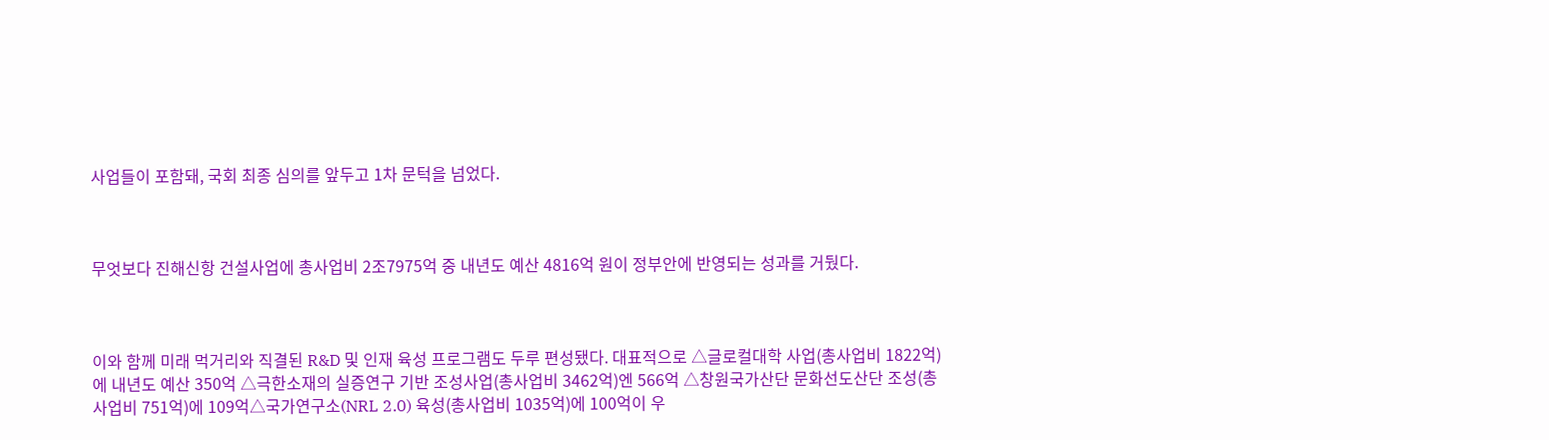사업들이 포함돼, 국회 최종 심의를 앞두고 1차 문턱을 넘었다.



무엇보다 진해신항 건설사업에 총사업비 2조7975억 중 내년도 예산 4816억 원이 정부안에 반영되는 성과를 거뒀다.



이와 함께 미래 먹거리와 직결된 R&D 및 인재 육성 프로그램도 두루 편성됐다. 대표적으로 △글로컬대학 사업(총사업비 1822억)에 내년도 예산 350억 △극한소재의 실증연구 기반 조성사업(총사업비 3462억)엔 566억 △창원국가산단 문화선도산단 조성(총사업비 751억)에 109억△국가연구소(NRL 2.0) 육성(총사업비 1035억)에 100억이 우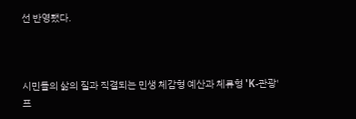선 반영됐다.



시민들의 삶의 질과 직결되는 민생 체감형 예산과 체류형 'K-관광' 프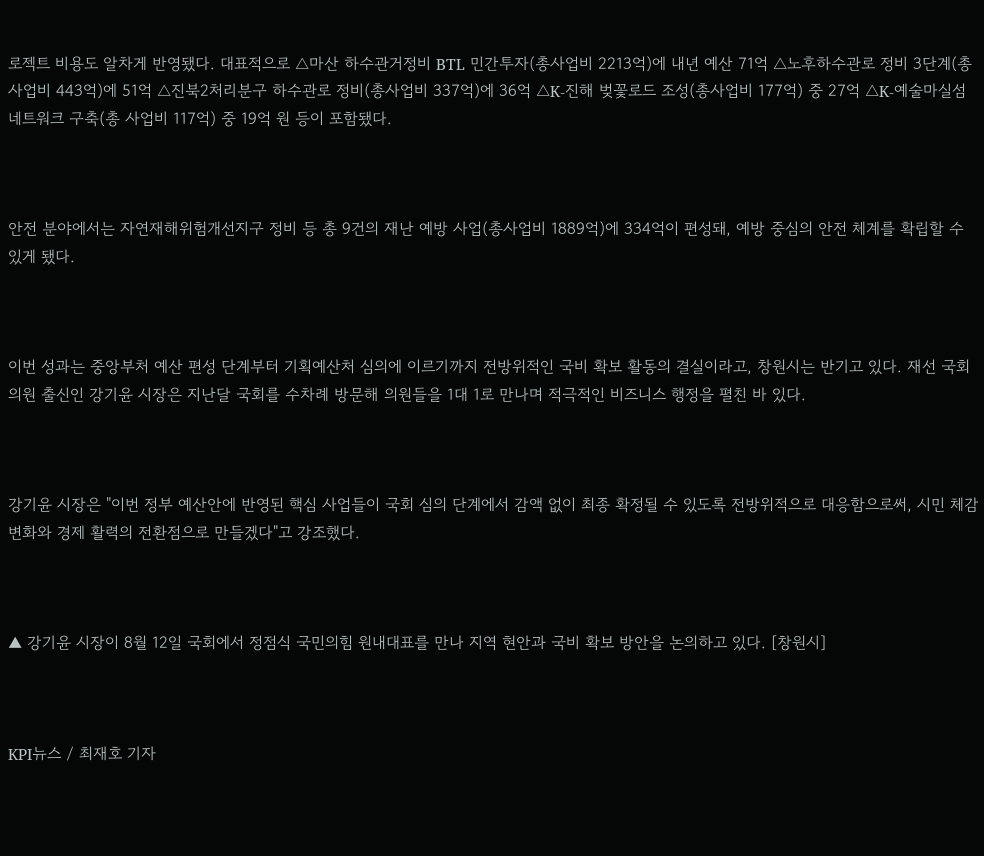로젝트 비용도 알차게 반영됐다. 대표적으로 △마산 하수관거정비 BTL 민간투자(총사업비 2213억)에 내년 예산 71억 △노후하수관로 정비 3단계(총사업비 443억)에 51억 △진북2처리분구 하수관로 정비(총사업비 337억)에 36억 △K-진해 벚꽃로드 조성(총사업비 177억) 중 27억 △K-예술마실섬 네트워크 구축(총 사업비 117억) 중 19억 원 등이 포함됐다.



안전 분야에서는 자연재해위험개선지구 정비 등 총 9건의 재난 예방 사업(총사업비 1889억)에 334억이 편성돼, 예방 중심의 안전 체계를 확립할 수 있게 됐다.



이번 성과는 중앙부처 예산 편성 단계부터 기획예산처 심의에 이르기까지 전방위적인 국비 확보 활동의 결실이라고, 창원시는 반기고 있다. 재선 국회의원 출신인 강기윤 시장은 지난달 국회를 수차례 방문해 의원들을 1대 1로 만나며 적극적인 비즈니스 행정을 펼친 바 있다.



강기윤 시장은 "이번 정부 예산안에 반영된 핵심 사업들이 국회 심의 단계에서 감액 없이 최종 확정될 수 있도록 전방위적으로 대응함으로써, 시민 체감 변화와 경제 활력의 전환점으로 만들겠다"고 강조했다.



▲ 강기윤 시장이 8월 12일 국회에서 정점식 국민의힘 원내대표를 만나 지역 현안과 국비 확보 방안을 논의하고 있다. [창원시]



KPI뉴스 / 최재호 기자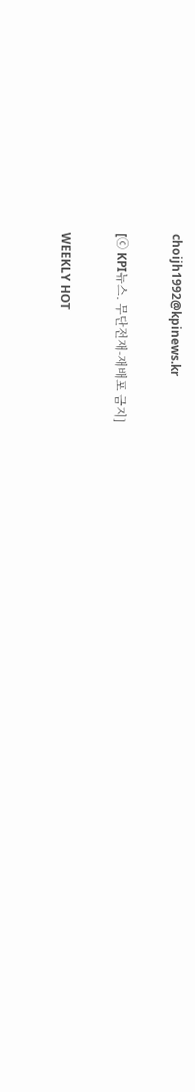choijh1992@kpinews.kr

[ⓒ KPI뉴스. 무단전재-재배포 금지]

WEEKLY HOT